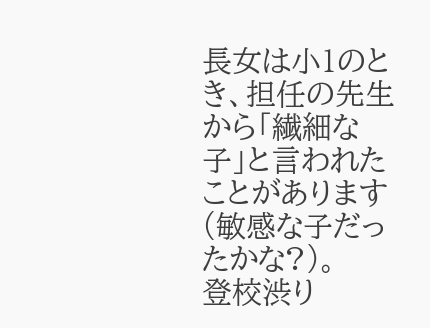長女は小1のとき、担任の先生から「繊細な子」と言われたことがあります(敏感な子だったかな?)。
登校渋り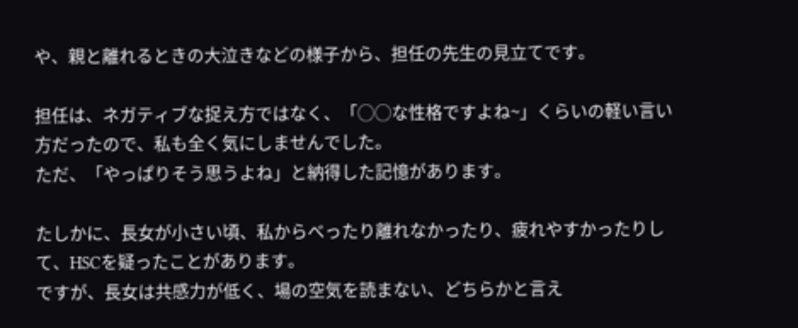や、親と離れるときの大泣きなどの様子から、担任の先生の見立てです。

担任は、ネガティブな捉え方ではなく、「◯◯な性格ですよね~」くらいの軽い言い方だったので、私も全く気にしませんでした。
ただ、「やっぱりそう思うよね」と納得した記憶があります。

たしかに、長女が小さい頃、私からべったり離れなかったり、疲れやすかったりして、HSCを疑ったことがあります。
ですが、長女は共感力が低く、場の空気を読まない、どちらかと言え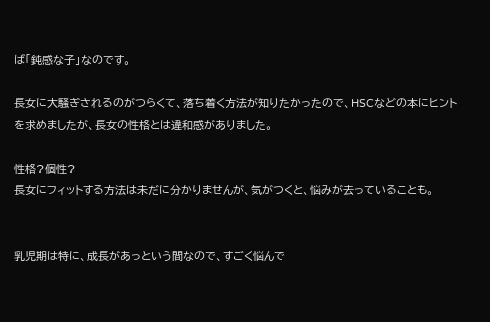ば「鈍感な子」なのです。

長女に大騒ぎされるのがつらくて、落ち着く方法が知りたかったので、HSCなどの本にヒントを求めましたが、長女の性格とは違和感がありました。

性格?個性?
長女にフィットする方法は未だに分かりませんが、気がつくと、悩みが去っていることも。


乳児期は特に、成長があっという間なので、すごく悩んで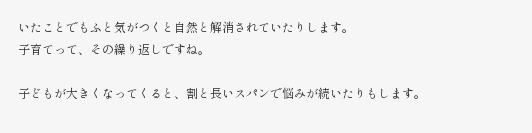いたことでもふと気がつくと自然と解消されていたりします。
子育てって、その繰り返しですね。

子どもが大きくなってくると、割と長いスパンで悩みが続いたりもします。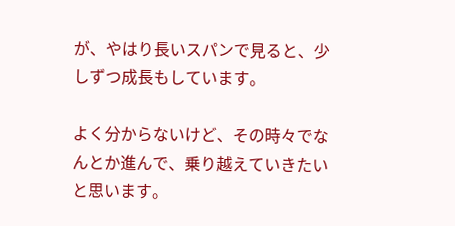が、やはり長いスパンで見ると、少しずつ成長もしています。

よく分からないけど、その時々でなんとか進んで、乗り越えていきたいと思います。